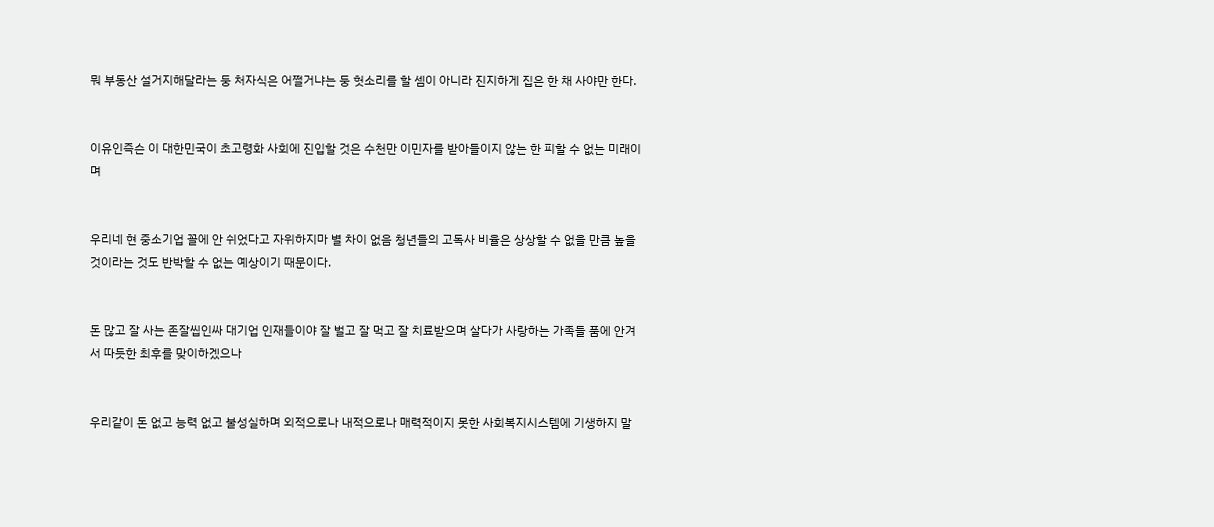뭐 부동산 설거지해달라는 둥 처자식은 어쩔거냐는 둥 헛소리를 할 셈이 아니라 진지하게 집은 한 채 사야만 한다.


이유인즉슨 이 대한민국이 초고령화 사회에 진입할 것은 수천만 이민자를 받아들이지 않는 한 피할 수 없는 미래이며


우리네 현 중소기업 꼴에 안 쉬었다고 자위하지마 별 차이 없음 청년들의 고독사 비율은 상상할 수 없을 만큼 높을 것이라는 것도 반박할 수 없는 예상이기 때문이다.


돈 많고 잘 사는 존잘씹인싸 대기업 인재들이야 잘 벌고 잘 먹고 잘 치료받으며 살다가 사랑하는 가족들 품에 안겨서 따듯한 최후를 맞이하겠으나


우리같이 돈 없고 능력 없고 불성실하며 외적으로나 내적으로나 매력적이지 못한 사회복지시스템에 기생하지 말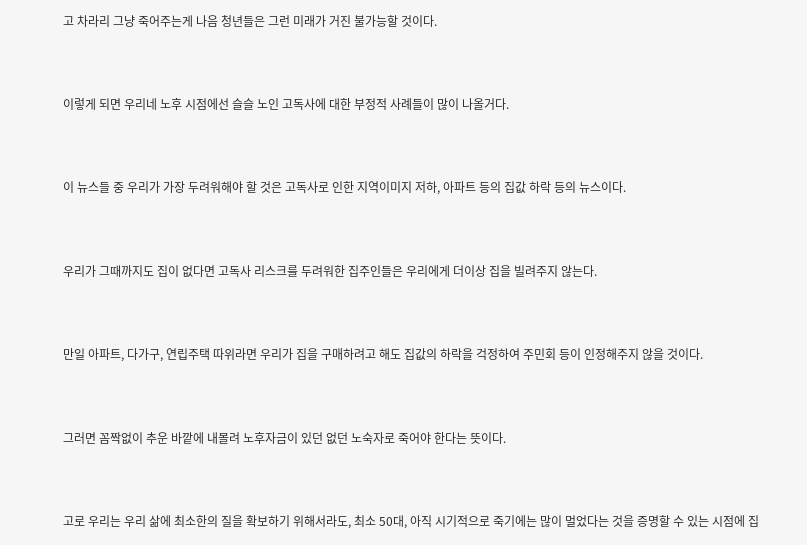고 차라리 그냥 죽어주는게 나음 청년들은 그런 미래가 거진 불가능할 것이다.


이렇게 되면 우리네 노후 시점에선 슬슬 노인 고독사에 대한 부정적 사례들이 많이 나올거다.


이 뉴스들 중 우리가 가장 두려워해야 할 것은 고독사로 인한 지역이미지 저하, 아파트 등의 집값 하락 등의 뉴스이다.


우리가 그때까지도 집이 없다면 고독사 리스크를 두려워한 집주인들은 우리에게 더이상 집을 빌려주지 않는다.


만일 아파트, 다가구, 연립주택 따위라면 우리가 집을 구매하려고 해도 집값의 하락을 걱정하여 주민회 등이 인정해주지 않을 것이다.


그러면 꼼짝없이 추운 바깥에 내몰려 노후자금이 있던 없던 노숙자로 죽어야 한다는 뜻이다.


고로 우리는 우리 삶에 최소한의 질을 확보하기 위해서라도, 최소 50대, 아직 시기적으로 죽기에는 많이 멀었다는 것을 증명할 수 있는 시점에 집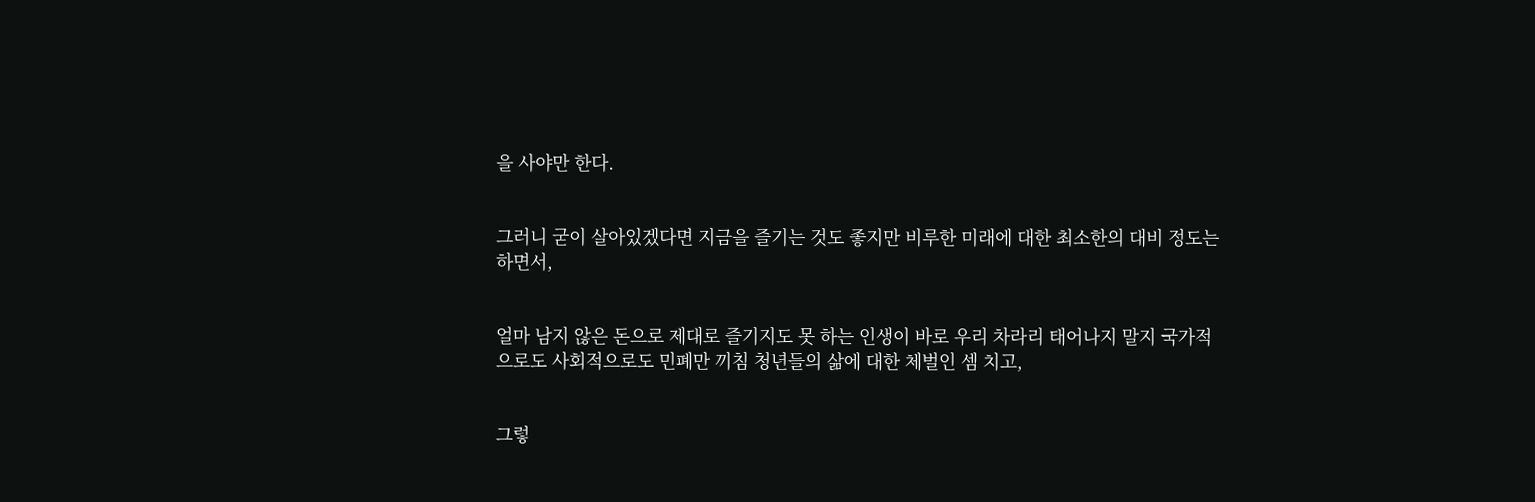을 사야만 한다.


그러니 굳이 살아있겠다면 지금을 즐기는 것도 좋지만 비루한 미래에 대한 최소한의 대비 정도는 하면서,


얼마 남지 않은 돈으로 제대로 즐기지도 못 하는 인생이 바로 우리 차라리 태어나지 말지 국가적으로도 사회적으로도 민폐만 끼침 청년들의 삶에 대한 체벌인 셈 치고,


그렇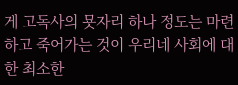게 고독사의 묫자리 하나 정도는 마련하고 죽어가는 것이 우리네 사회에 대한 최소한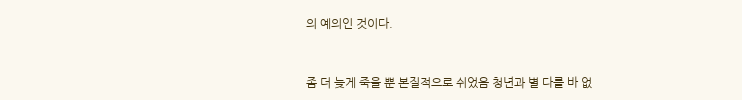의 예의인 것이다.


좀 더 늦게 죽을 뿐 본질적으로 쉬었음 청년과 별 다를 바 없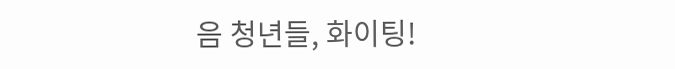음 청년들, 화이팅!